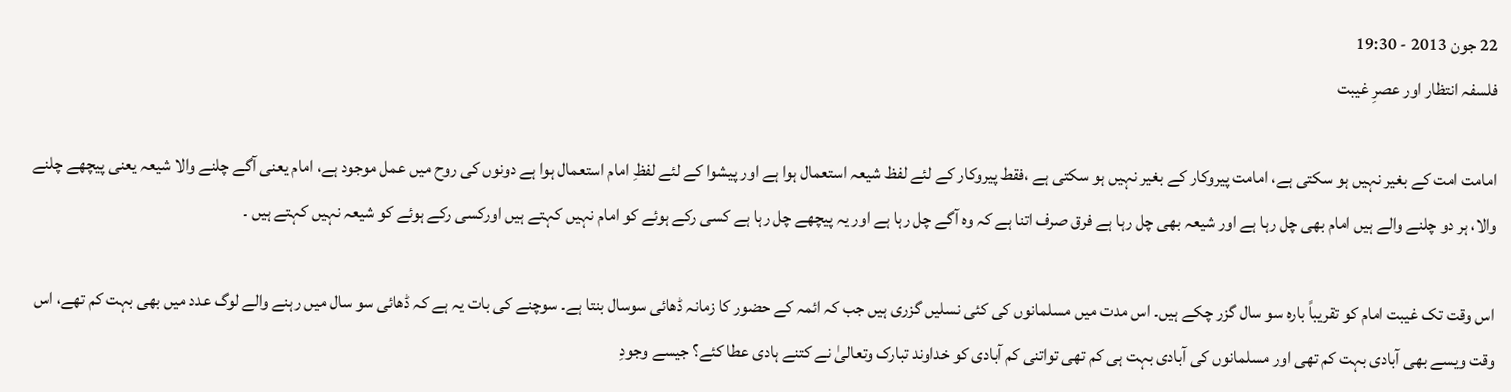22 جون 2013 - 19:30
فلسفہ انتظار اور عصرِ غیبت

امامت امت کے بغیر نہیں ہو سکتی ہے، امامت پیروکار کے بغیر نہیں ہو سکتی ہے ،فقط پیروکار کے لئے لفظ شیعہ استعمال ہوا ہے اور پیشوا کے لئے لفظِ امام استعمال ہوا ہے دونوں کی روح میں عمل موجود ہے، امام یعنی آگے چلنے والا شیعہ یعنی پیچھے چلنے والا، ہر دو چلنے والے ہیں امام بھی چل رہا ہے اور شیعہ بھی چل رہا ہے فرق صرف اتنا ہے کہ وہ آگے چل رہا ہے اور یہ پیچھے چل رہا ہے کسی رکے ہوئے کو امام نہیں کہتے ہیں اورکسی رکے ہوئے کو شیعہ نہیں کہتے ہیں ۔

اس وقت تک غیبت امام کو تقریباً بارہ سو سال گزر چکے ہیں۔ اس مدت میں مسلمانوں کی کئی نسلیں گزری ہیں جب کہ ائمہ کے حضور کا زمانہ ڈھائی سوسال بنتا ہے۔ سوچنے کی بات یہ ہے کہ ڈھائی سو سال میں رہنے والے لوگ عدد میں بھی بہت کم تھے، اس وقت ویسے بھی آبادی بہت کم تھی اور مسلمانوں کی آبادی بہت ہی کم تھی تواتنی کم آبادی کو خداوند تبارک وتعالیٰ نے کتنے ہادی عطا کئے؟ جیسے وجودِ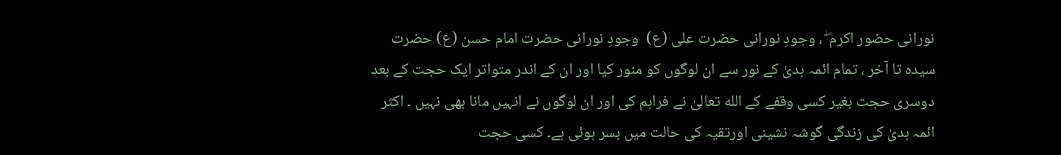نورانی حضور اکرم ۖ ، وجودِ نورانی حضرت علی (ع)  وجودِ نورانی حضرت امام حسن (ع) حضرت سیدہ تا آخر ، تمام ائمہ ہدیٰ کے نور سے ان لوگوں کو منور کیا اور ان کے اندر متواتر ایک حجت کے بعد دوسری حجت بغیر کسی وقفے کے الله تعالیٰ نے فراہم کی اور ان لوگوں نے انہیں مانا بھی نہیں ۔ اکثر ائمہ ہدیٰ کی زندگی گوشہ نشینی اورتقیہ کی حالت میں بسر ہوئی ہے۔ کسی حجت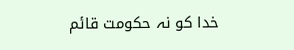خدا کو نہ حکومت قائم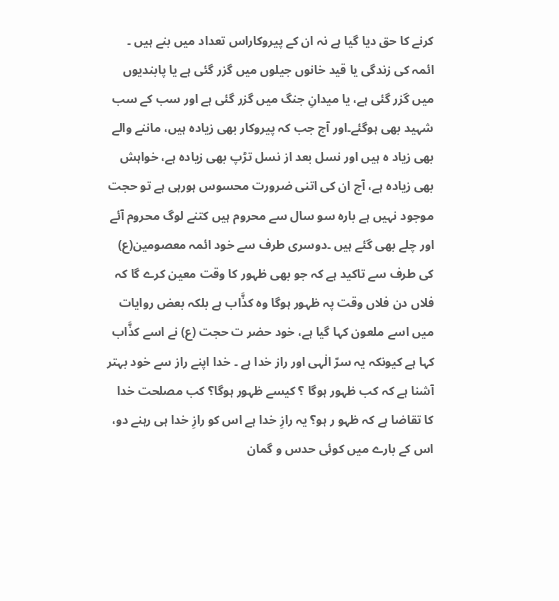کرنے کا حق دیا گیا ہے نہ ان کے پیروکاراس تعداد میں بنے ہیں ۔ ائمہ کی زندگی یا قید خانوں جیلوں میں گزر گئی ہے یا پابندیوں میں گزر گئی ہے، یا میدانِ جنگ میں گزر گئی ہے اور سب کے سب شہید بھی ہوگئے۔اور آج جب کہ پیروکار بھی زیادہ ہیں، ماننے والے بھی زیاد ہ ہیں اور نسل بعد از نسل تڑپ بھی زیادہ ہے، خواہش بھی زیادہ ہے، آج ان کی اتنی ضرورت محسوس ہورہی ہے تو حجت موجود نہیں ہے بارہ سو سال سے محروم ہیں کتنے لوگ محروم آئے اور چلے بھی گئے ہیں ۔دوسری طرف سے خود ائمہ معصومین(ع) کی طرف سے تاکید ہے کہ جو بھی ظہور کا وقت معین کرے گا کہ فلاں دن فلاں وقت پہ ظہور ہوگا وہ کذَّاب ہے بلکہ بعض روایات میں اسے ملعون کہا گیا ہے، خود حضر ت حجت (ع) نے اسے کذَّاب کہا ہے کیونکہ یہ سرّ الٰہی اور راز خدا ہے ۔ خدا اپنے راز سے خود بہتر آشنا ہے کہ کب ظہور ہوگا ؟ کیسے ظہور ہوگا؟ کب مصلحت خدا کا تقاضا ہے کہ ظہو ر ہو؟ یہ رازِ خدا ہے اس کو رازِ خدا ہی رہنے دو، اس کے بارے میں کوئی حدس و گمان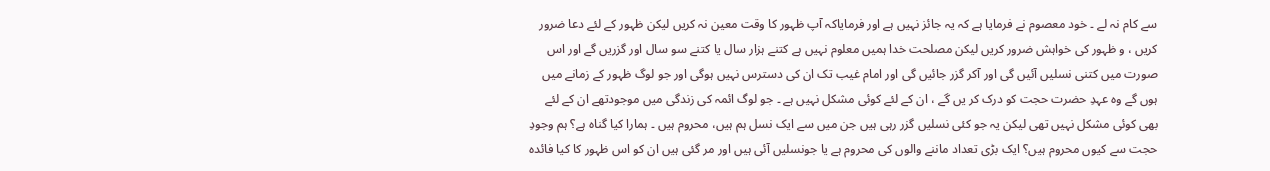سے کام نہ لے ۔ خود معصوم نے فرمایا ہے کہ یہ جائز نہیں ہے اور فرمایاکہ آپ ظہور کا وقت معین نہ کریں لیکن ظہور کے لئے دعا ضرور کریں ، و ظہور کی خواہش ضرور کریں لیکن مصلحت خدا ہمیں معلوم نہیں ہے کتنے ہزار سال یا کتنے سو سال اور گزریں گے اور اس صورت میں کتنی نسلیں آئیں گی اور آکر گزر جائیں گی اور امام غیب تک ان کی دسترس نہیں ہوگی اور جو لوگ ظہور کے زمانے میں ہوں گے وہ عہدِ حضرت حجت کو درک کر یں گے ، ان کے لئے کوئی مشکل نہیں ہے ۔ جو لوگ ائمہ کی زندگی میں موجودتھے ان کے لئے بھی کوئی مشکل نہیں تھی لیکن یہ جو کئی نسلیں گزر رہی ہیں جن میں سے ایک نسل ہم ہیں، محروم ہیں ۔ ہمارا کیا گناہ ہے؟ ہم وجودِ حجت سے کیوں محروم ہیں؟ ایک بڑی تعداد ماننے والوں کی محروم ہے یا جونسلیں آئی ہیں اور مر گئی ہیں ان کو اس ظہور کا کیا فائدہ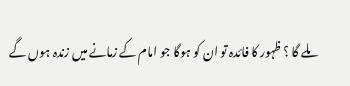ملے گا ؟ ظہور کا فائدہ تو ان کو ہوگا جو امام کے زمانے میں زندہ ہوں گے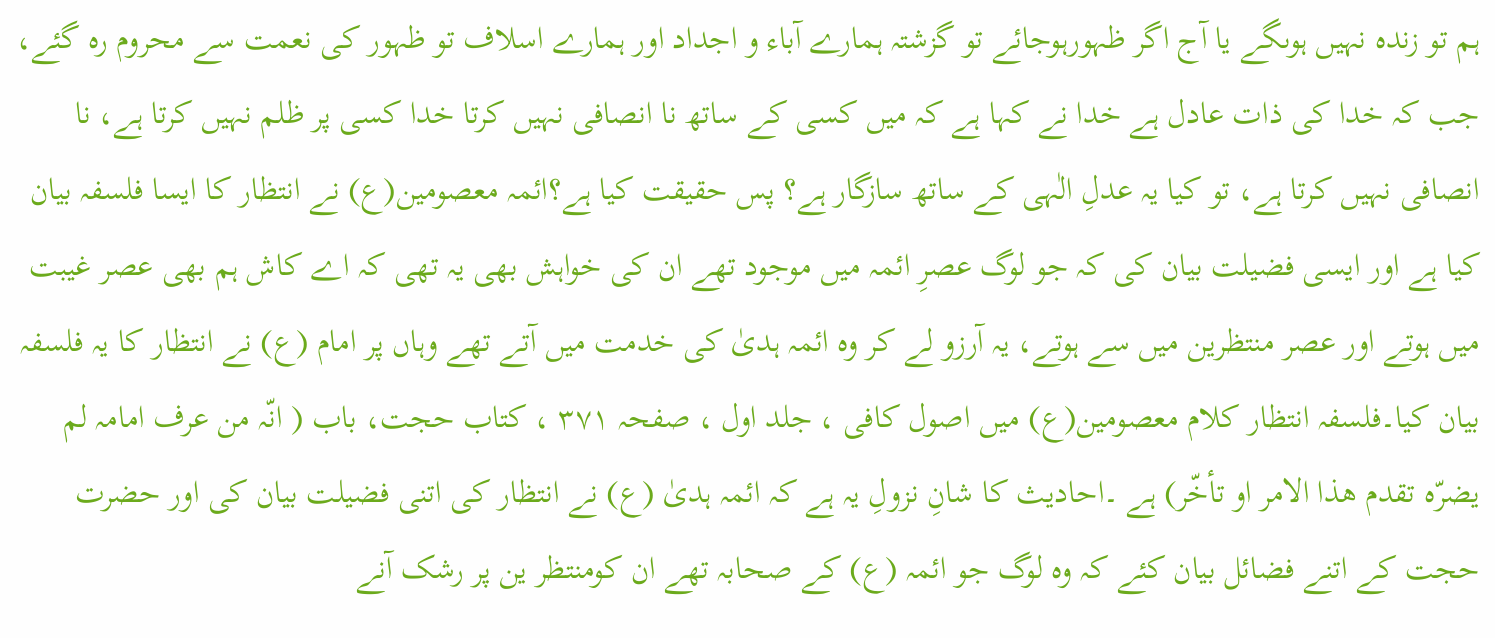ہم تو زندہ نہیں ہوںگے یا آج اگر ظہورہوجائے تو گزشتہ ہمارے آباء و اجداد اور ہمارے اسلاف تو ظہور کی نعمت سے محروم رہ گئے، جب کہ خدا کی ذات عادل ہے خدا نے کہا ہے کہ میں کسی کے ساتھ نا انصافی نہیں کرتا خدا کسی پر ظلم نہیں کرتا ہے، نا انصافی نہیں کرتا ہے، تو کیا یہ عدلِ الٰہی کے ساتھ سازگار ہے؟ پس حقیقت کیا ہے؟ائمہ معصومین(ع) نے انتظار کا ایسا فلسفہ بیان کیا ہے اور ایسی فضیلت بیان کی کہ جو لوگ عصرِ ائمہ میں موجود تھے ان کی خواہش بھی یہ تھی کہ اے کاش ہم بھی عصر غیبت میں ہوتے اور عصر منتظرین میں سے ہوتے، یہ آرزو لے کر وہ ائمہ ہدیٰ کی خدمت میں آتے تھے وہاں پر امام (ع) نے انتظار کا یہ فلسفہ بیان کیا۔فلسفہ انتظار کلام معصومین(ع) میں اصول کافی ، جلد اول ، صفحہ ٣٧١ ، کتاب حجت، باب ( انّہ من عرف امامہ لم یضرّہ تقدم ھذا الامر او تأخّر) ہے ۔احادیث کا شانِ نزولِ یہ ہے کہ ائمہ ہدیٰ (ع) نے انتظار کی اتنی فضیلت بیان کی اور حضرت حجت کے اتنے فضائل بیان کئے کہ وہ لوگ جو ائمہ (ع) کے صحابہ تھے ان کومنتظر ین پر رشک آنے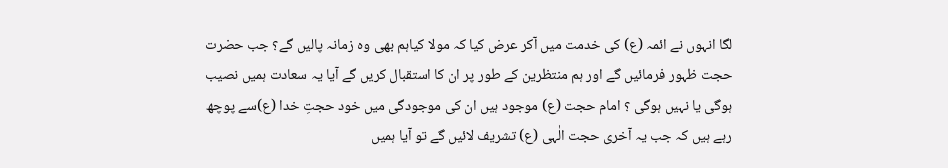لگا انہوں نے ائمہ (ع) کی خدمت میں آکر عرض کیا کہ مولا کیاہم بھی وہ زمانہ پالیں گے؟ جب حضرت حجت ظہور فرمائیں گے اور ہم منتظرین کے طور پر ان کا استقبال کریں گے آیا یہ سعادت ہمیں نصیب ہوگی یا نہیں ہوگی ؟ امام حجت (ع) موجود ہیں ان کی موجودگی میں خود حجتِ خدا (ع)سے پوچھ رہے ہیں کہ جب یہ آخری حجت الٰہی (ع) تشریف لائیں گے تو آیا ہمیں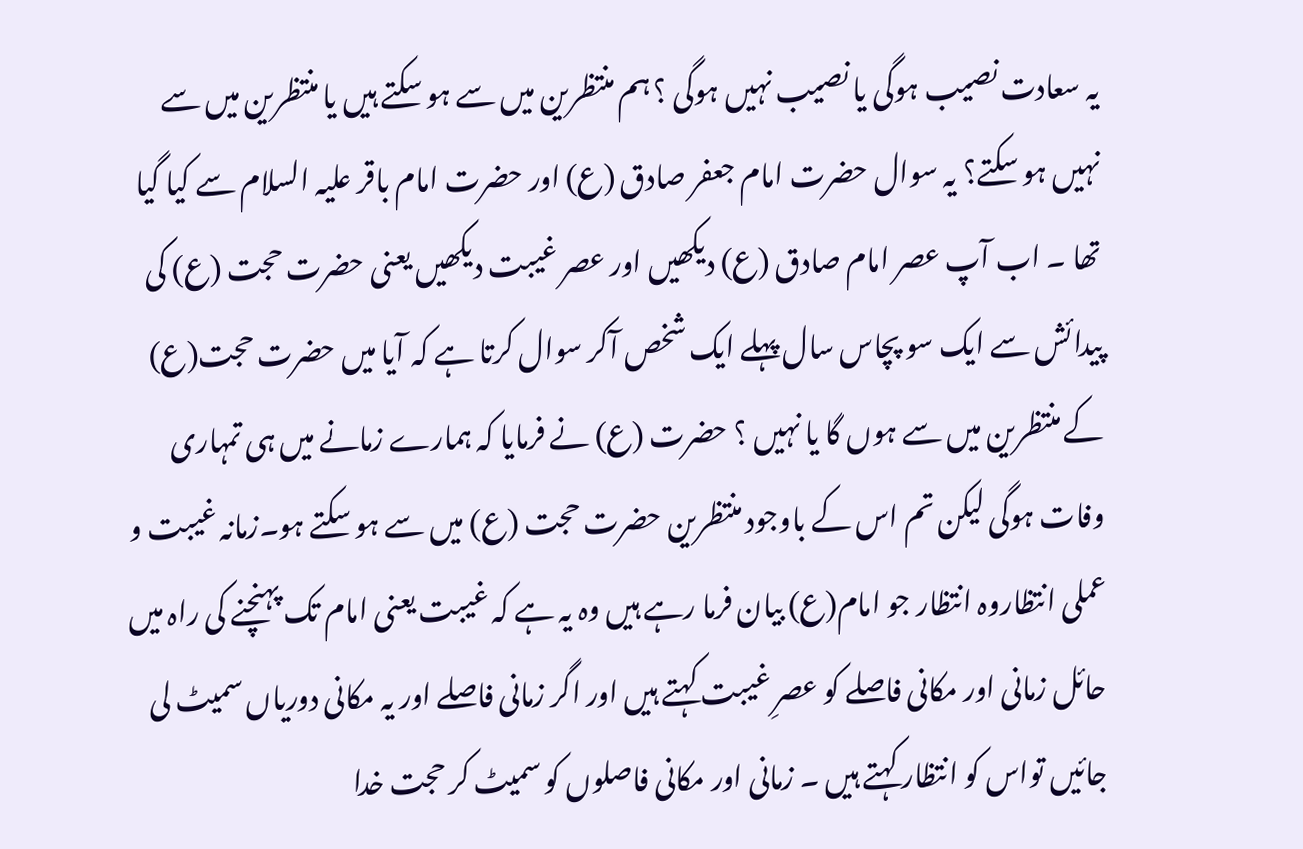یہ سعادت نصیب ہوگی یا نصیب نہیں ہوگی ؟ ہم منتظرین میں سے ہو سکتے ہیں یا منتظرین میں سے نہیں ہو سکتے؟ یہ سوال حضرت امام جعفر صادق (ع) اور حضرت امام باقر علیہ السلام سے کیا گیا تھا ۔ اب آپ عصر امام صادق (ع) دیکھیں اور عصر غیبت دیکھیں یعنی حضرت حجت (ع) کی پیدائش سے ایک سو پچاس سال پہلے ایک شخص آکر سوال کرتا ہے کہ آیا میں حضرت حجت(ع) کے منتظرین میں سے ہوں گا یا نہیں ؟ حضرت (ع) نے فرمایا کہ ہمارے زمانے میں ہی تمہاری وفات ہوگی لیکن تم اس کے باوجود منتظرین حضرت حجت (ع) میں سے ہو سکتے ہو۔زمانہ غیبت و عملی انتظاروہ انتظار جو امام(ع) بیان فرما رہے ہیں وہ یہ ہے کہ غیبت یعنی امام تک پہنچنے کی راہ میں حائل زمانی اور مکانی فاصلے کو عصرِ غیبت کہتے ہیں اور اگر زمانی فاصلے اور یہ مکانی دوریاں سمیٹ لی جائیں تواس کو انتظار کہتے ہیں ۔ زمانی اور مکانی فاصلوں کو سمیٹ کر حجت خدا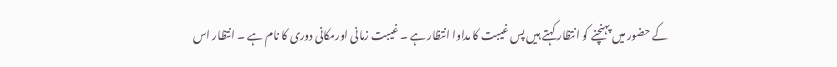کے حضور میں پہنچنے کو انتظار کہتے ہیں پس غیبت کا مداوا انتظار ہے ۔ غیبت زمانی اورمکانی دوری کا نام ہے ۔ انتظار اس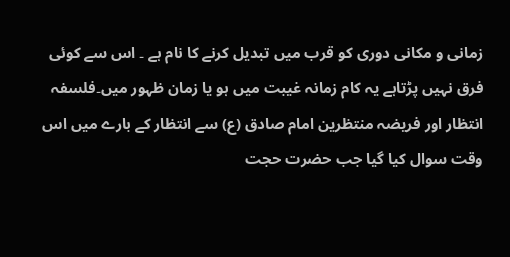زمانی و مکانی دوری کو قرب میں تبدیل کرنے کا نام ہے ۔ اس سے کوئی فرق نہیں پڑتاہے یہ کام زمانہ غیبت میں ہو یا زمان ظہور میں۔فلسفہ انتظار اور فریضہ منتظرین امام صادق (ع) سے انتظار کے بارے میں اس وقت سوال کیا گیا جب حضرت حجت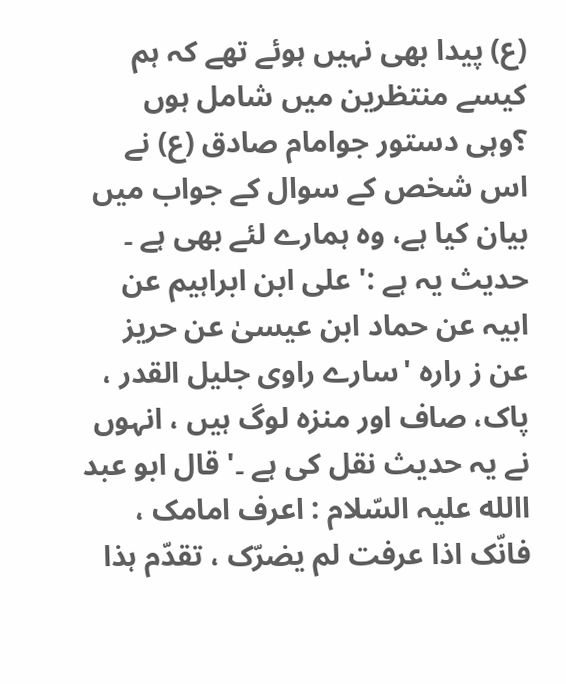(ع) پیدا بھی نہیں ہوئے تھے کہ ہم کیسے منتظرین میں شامل ہوں ؟وہی دستور جوامام صادق (ع) نے اس شخص کے سوال کے جواب میں بیان کیا ہے، وہ ہمارے لئے بھی ہے ۔ حدیث یہ ہے :' علی ابن ابراہیم عن ابیہ عن حماد ابن عیسیٰ عن حریز عن ز رارہ 'سارے راوی جلیل القدر ، پاک، صاف اور منزہ لوگ ہیں ، انہوں نے یہ حدیث نقل کی ہے ۔' قال ابو عبد االله علیہ السّلام : اعرف امامک ، فانّک اذا عرفت لم یضرّک ، تقدّم ہذا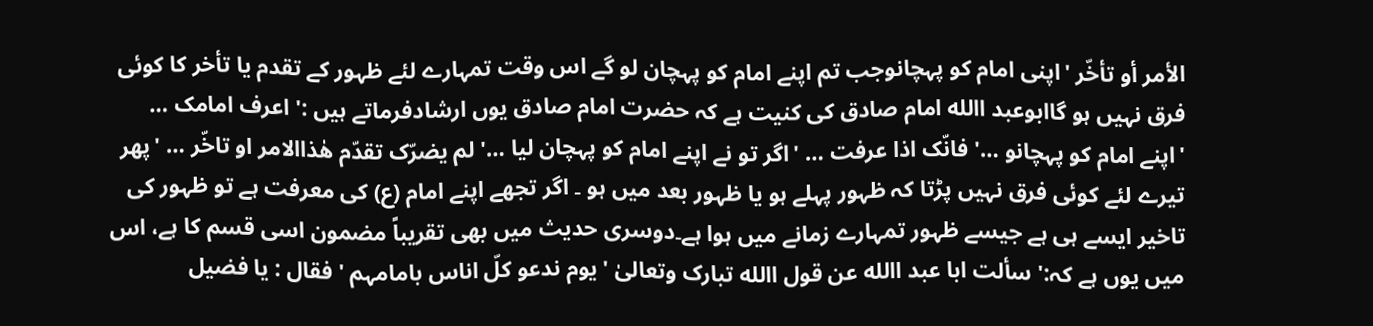الأمر أو تأخّر 'اپنی امام کو پہچانوجب تم اپنے امام کو پہچان لو گے اس وقت تمہارے لئے ظہور کے تقدم یا تأخر کا کوئی فرق نہیں ہو گاابوعبد االله امام صادق کی کنیت ہے کہ حضرت امام صادق یوں ارشادفرماتے ہیں :' اعرف امامک … 'اپنے امام کو پہچانو …' فانّک اذا عرفت … 'اگر تو نے اپنے امام کو پہچان لیا …' لم یضرّک تقدّم ھٰذاالامر او تاخّر … 'پھر تیرے لئے کوئی فرق نہیں پڑتا کہ ظہور پہلے ہو یا ظہور بعد میں ہو ۔ اگر تجھے اپنے امام (ع) کی معرفت ہے تو ظہور کی تاخیر ایسے ہی ہے جیسے ظہور تمہارے زمانے میں ہوا ہے۔دوسری حدیث میں بھی تقریباً مضمون اسی قسم کا ہے، اس میں یوں ہے کہ:' سألت ابا عبد االله عن قول االله تبارک وتعالیٰ 'یوم ندعو کلّ اناس بامامہم ' فقال : یا فضیل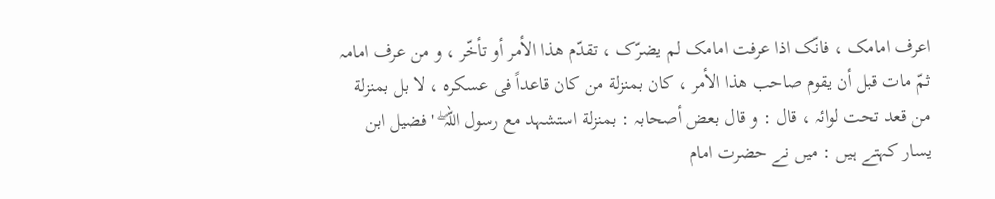اعرف امامک ، فانّک اذا عرفت امامک لم یضرّک ، تقدّم ھذا الأمر أو تأخّر ، و من عرف امامہ ثمّ مات قبل أن یقوم صاحب ھذا الأمر ، کان بمنزلة من کان قاعداً فی عسکرہ ، لا بل بمنزلة من قعد تحت لوائہ ، قال : و قال بعض أصحابہ : بمنزلة استشہد مع رسول اللّہ ۖ 'فضیل ابن یسار کہتے ہیں : میں نے حضرت امام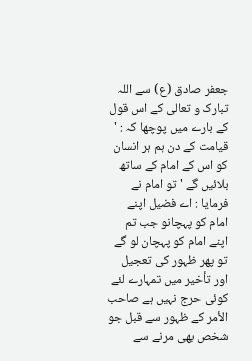جعفر صادق (ع) سے اللہ تبارک و تعالی کے اس قول کے بارے میں پوچھا کہ : ' قیامت کے دن ہم ہر انسان کو اس کے امام کے ساتھ بلائیں گے ' تو امام نے فرمایا : اے فضیل اپنے امام کو پہچانو جب تم اپنے امام کو پہچان لو گے تو پھر ظہور کی تعجیل اور تأخیر میں تمہارے لئے کوئی حرج نہیں ہے صاحب الأمر کے ظہور سے قبل جو شخص بھی مرنے سے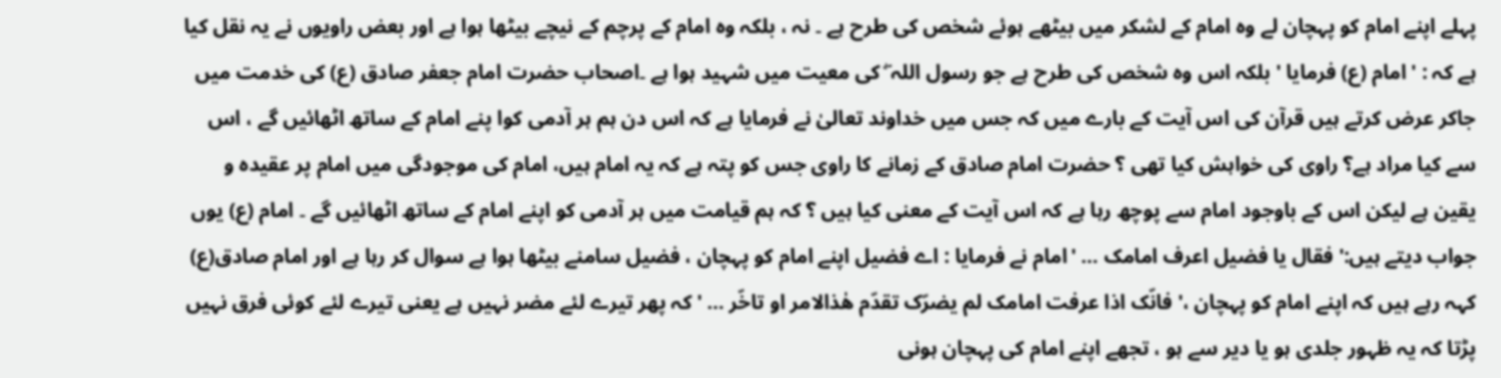پہلے اپنے امام کو پہچان لے وہ امام کے لشکر میں بیٹھے ہوئے شخص کی طرح ہے ۔ نہ ، بلکہ وہ امام کے پرچم کے نیچے بیٹھا ہوا ہے اور بعض راویوں نے یہ نقل کیا ہے کہ : ' امام (ع) فرمایا ' بلکہ اس وہ شخص کی طرح ہے جو رسول اللہ ۖ کی معیت میں شہید ہوا ہے ۔اصحاب حضرت امام جعفر صادق (ع) کی خدمت میں جاکر عرض کرتے ہیں قرآن کی اس آیت کے بارے میں کہ جس میں خداوند تعالیٰ نے فرمایا ہے کہ اس دن ہم ہر آدمی کوا پنے امام کے ساتھ اٹھائیں گے ، اس سے کیا مراد ہے؟ راوی کی خواہش کیا تھی ؟ حضرت امام صادق کے زمانے کا راوی جس کو پتہ ہے کہ یہ امام ہیں، امام کی موجودگی میں امام پر عقیدہ و یقین ہے لیکن اس کے باوجود امام سے پوچھ رہا ہے کہ اس آیت کے معنی کیا ہیں ؟ کہ ہم قیامت میں ہر آدمی کو اپنے امام کے ساتھ اٹھائیں گے ۔ امام (ع) یوں جواب دیتے ہیں:' فقال یا فضیل اعرف امامک … 'امام نے فرمایا : اے فضیل اپنے امام کو پہچان ، فضیل سامنے بیٹھا ہوا ہے سوال کر رہا ہے اور امام صادق(ع) کہہ رہے ہیں کہ اپنے امام کو پہچان ،' فانّک اذا عرفت امامک لم یضرّک تقدّم ھٰذالامر او تاخّر … 'کہ پھر تیرے لئے مضر نہیں ہے یعنی تیرے لئے کوئی فرق نہیں پڑتا کہ یہ ظہور جلدی ہو یا دیر سے ہو ، تجھے اپنے امام کی پہچان ہونی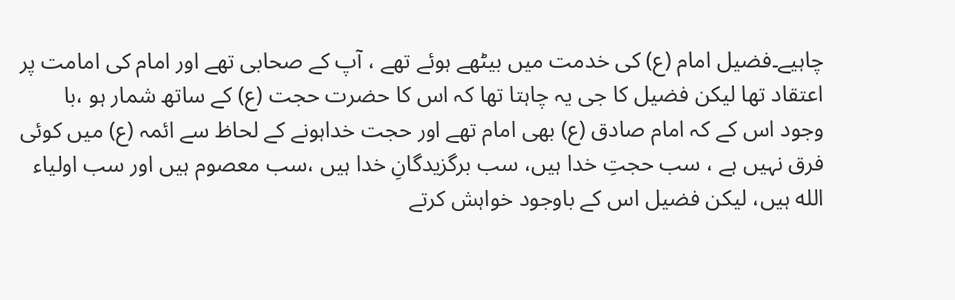چاہیے۔فضیل امام (ع) کی خدمت میں بیٹھے ہوئے تھے ، آپ کے صحابی تھے اور امام کی امامت پر اعتقاد تھا لیکن فضیل کا جی یہ چاہتا تھا کہ اس کا حضرت حجت (ع) کے ساتھ شمار ہو ،با وجود اس کے کہ امام صادق (ع) بھی امام تھے اور حجت خداہونے کے لحاظ سے ائمہ (ع) میں کوئی فرق نہیں ہے ، سب حجتِ خدا ہیں، سب برگزیدگانِ خدا ہیں ،سب معصوم ہیں اور سب اولیاء الله ہیں، لیکن فضیل اس کے باوجود خواہش کرتے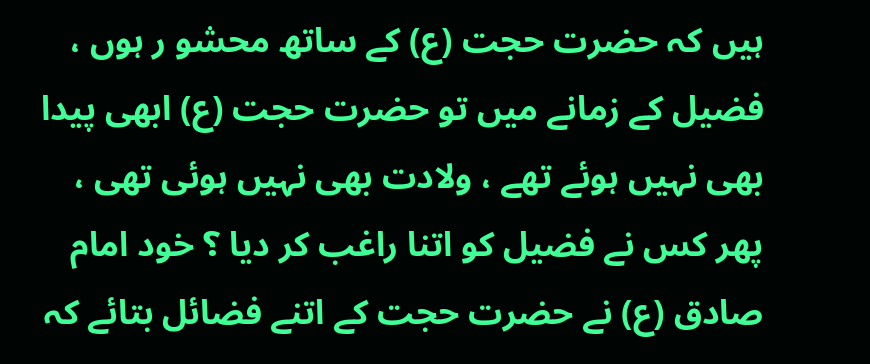ہیں کہ حضرت حجت (ع) کے ساتھ محشو ر ہوں ، فضیل کے زمانے میں تو حضرت حجت (ع) ابھی پیدا بھی نہیں ہوئے تھے ، ولادت بھی نہیں ہوئی تھی ، پھر کس نے فضیل کو اتنا راغب کر دیا ؟ خود امام صادق (ع) نے حضرت حجت کے اتنے فضائل بتائے کہ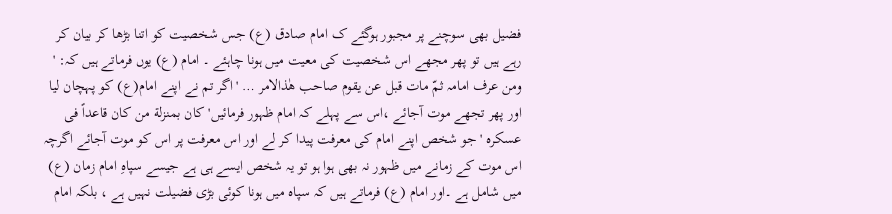فضیل بھی سوچنے پر مجبور ہوگئے ک امام صادق (ع) جس شخصیت کو اتنا بڑھا کر بیان کر رہے ہیں تو پھر مجھے اس شخصیت کی معیت میں ہونا چاہئے ۔ امام (ع) یوں فرماتے ہیں کہ: ' ومن عرف امامہ ثمّ مات قبل عن یقوم صاحب ھٰذالامر … 'اگر تم نے اپنے امام(ع) کو پہچان لیا اور پھر تجھے موت آجائے ،اس سے پہلے کہ امام ظہور فرمائیں' کان بمنزلة من کان قاعداً فی عسکرہ 'جو شخص اپنے امام کی معرفت پیدا کر لے اور اس معرفت پر اس کو موت آجائے اگرچہ اس موت کے زمانے میں ظہور نہ بھی ہوا ہو تو یہ شخص ایسے ہی ہے جیسے سپاہِ امام زمان (ع) میں شامل ہے ۔اور امام (ع) فرماتے ہیں کہ سپاہ میں ہونا کوئی بڑی فضیلت نہیں ہے ، بلکہ امام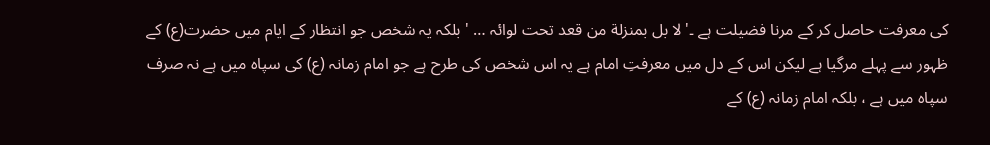کی معرفت حاصل کر کے مرنا فضیلت ہے ۔' لا بل بمنزلة من قعد تحت لوائہ … 'بلکہ یہ شخص جو انتظار کے ایام میں حضرت(ع) کے ظہور سے پہلے مرگیا ہے لیکن اس کے دل میں معرفتِ امام ہے یہ اس شخص کی طرح ہے جو امام زمانہ (ع) کی سپاہ میں ہے نہ صرف سپاہ میں ہے ، بلکہ امام زمانہ (ع) کے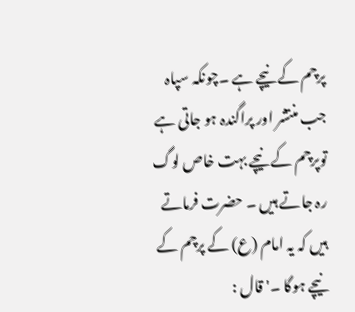پرچم کے نیچے ہے ۔چونکہ سپاہ جب منتشر اور پراگندہ ہو جاتی ہے توپرچم کے نیچے بہت خاص لوگ رہ جاتے ہیں ۔ حضرت فرماتے ہیں کہ یہ امام (ع) کے پرچم کے نیچے ہوگا ۔' قال :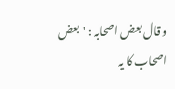و قال بعض اصحابہ : 'بعض اصحاب کا یہ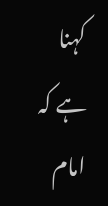کہنا ہے کہ امام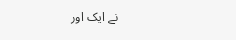نے ایک اور